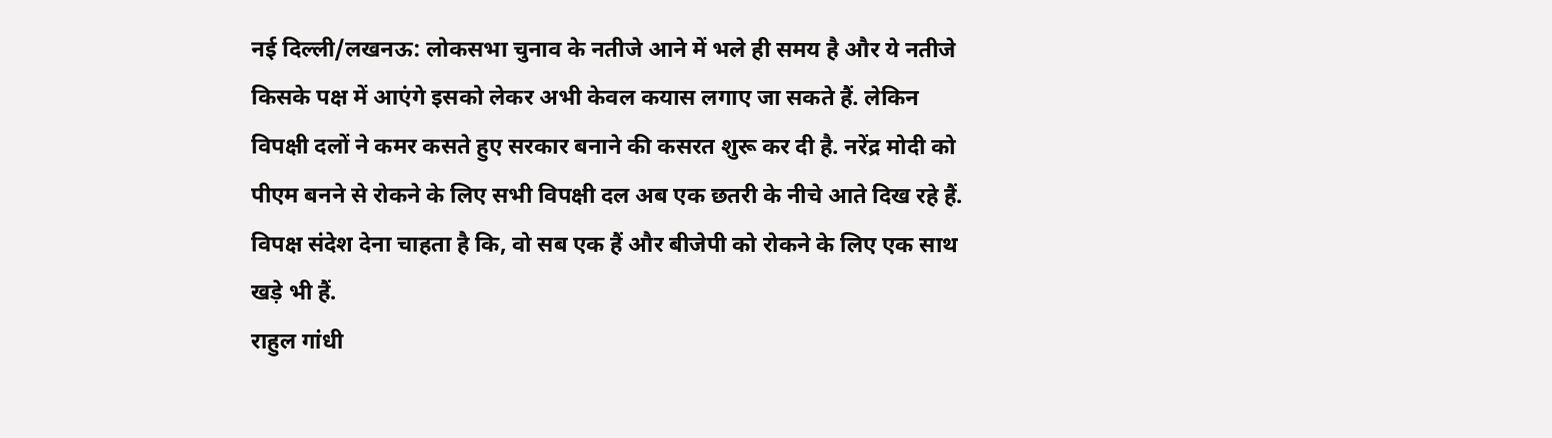नई दिल्ली/लखनऊ: लोकसभा चुनाव के नतीजे आने में भले ही समय है और ये नतीजे किसके पक्ष में आएंगे इसको लेकर अभी केवल कयास लगाए जा सकते हैं. लेकिन विपक्षी दलों ने कमर कसते हुए सरकार बनाने की कसरत शुरू कर दी है. नरेंद्र मोदी को पीएम बनने से रोकने के लिए सभी विपक्षी दल अब एक छतरी के नीचे आते दिख रहे हैं. विपक्ष संदेश देना चाहता है कि, वो सब एक हैं और बीजेपी को रोकने के लिए एक साथ खड़े भी हैं.
राहुल गांधी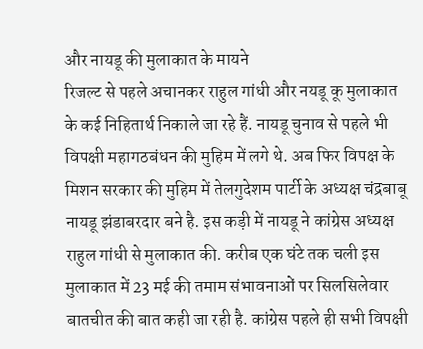और नायडू की मुलाकात के मायने
रिजल्ट से पहले अचानकर राहुल गांधी और नयडू कू मुलाकात के कई निहितार्थ निकाले जा रहे हैं. नायडू चुनाव से पहले भी विपक्षी महागठबंधन की मुहिम में लगे थे. अब फिर विपक्ष के मिशन सरकार की मुहिम में तेलगुदेशम पार्टी के अध्यक्ष चंद्रबाबू नायडू झंडाबरदार बने है. इस कड़ी में नायडू ने कांग्रेस अध्यक्ष राहुल गांधी से मुलाकात की. करीब एक घंटे तक चली इस मुलाकात में 23 मई की तमाम संभावनाओं पर सिलसिलेवार बातचीत की बात कही जा रही है. कांग्रेस पहले ही सभी विपक्षी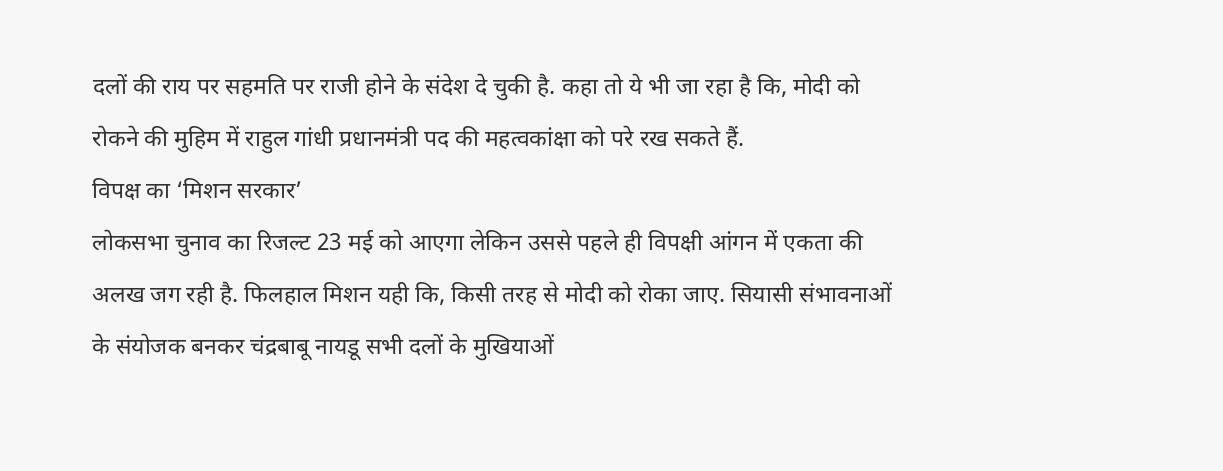दलों की राय पर सहमति पर राजी होने के संदेश दे चुकी है. कहा तो ये भी जा रहा है कि, मोदी को रोकने की मुहिम में राहुल गांधी प्रधानमंत्री पद की महत्वकांक्षा को परे रख सकते हैं.
विपक्ष का ‘मिशन सरकार’
लोकसभा चुनाव का रिजल्ट 23 मई को आएगा लेकिन उससे पहले ही विपक्षी आंगन में एकता की अलख जग रही है. फिलहाल मिशन यही कि, किसी तरह से मोदी को रोका जाए. सियासी संभावनाओं के संयोजक बनकर चंद्रबाबू नायडू सभी दलों के मुखियाओं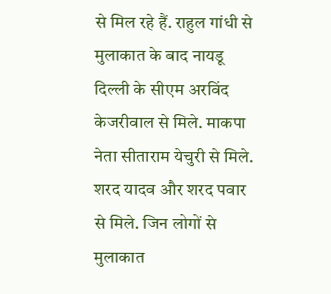से मिल रहे हैं. राहुल गांधी से मुलाकात के बाद नायडू दिल्ली के सीएम अरविंद केजरीवाल से मिले. माकपा नेता सीताराम येचुरी से मिले. शरद यादव और शरद पवार से मिले. जिन लोगों से मुलाकात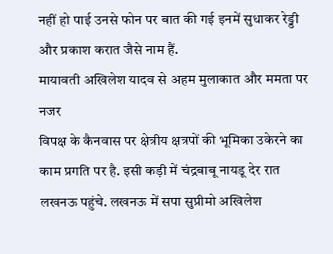नहीं हो पाई उनसे फोन पर बात की गई इनमें सुधाकर रेड्डी और प्रकाश करात जैसे नाम हैं.
मायावती अखिलेश यादव से अहम मुलाकात और ममता पर नजर
विपक्ष के कैनवास पर क्षेत्रीय क्षत्रपों की भूमिका उकेरने का काम प्रगति पर है. इसी कड़ी में चंद्रबाबू नायडू देर रात लखनऊ पहुंचे. लखनऊ में सपा सुप्रीमो अखिलेश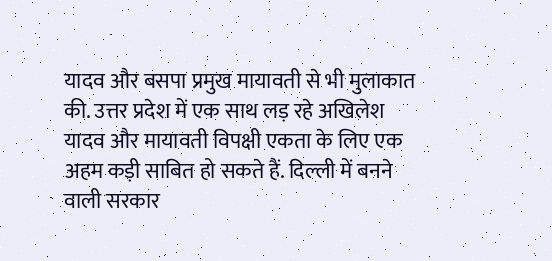यादव और बसपा प्रमुख मायावती से भी मुलाकात की. उत्तर प्रदेश में एक साथ लड़ रहे अखिलेश यादव और मायावती विपक्षी एकता के लिए एक अहम कड़ी साबित हो सकते हैं. दिल्ली में बनने वाली सरकार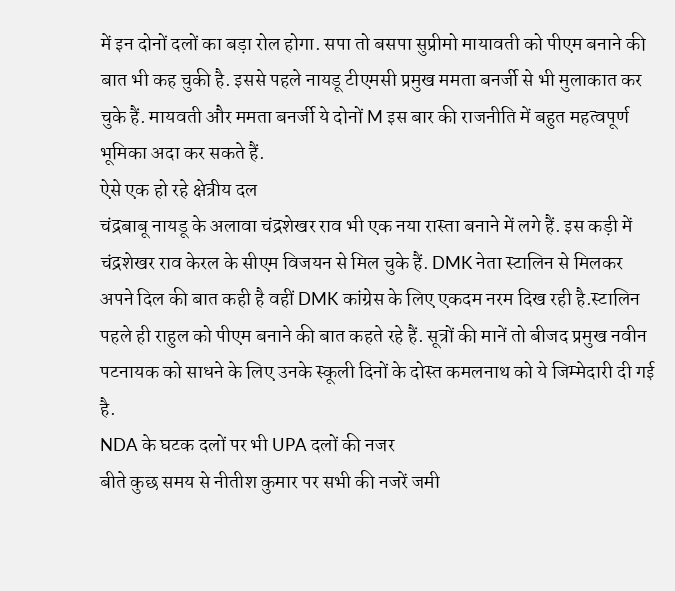में इन दोनों दलों का बड़ा रोल होगा. सपा तो बसपा सुप्रीमो मायावती को पीएम बनाने की बात भी कह चुकी है. इससे पहले नायडू टीएमसी प्रमुख ममता बनर्जी से भी मुलाकात कर चुके हैं. मायवती और ममता बनर्जी ये दोनों M इस बार की राजनीति में बहुत महत्वपूर्ण भूमिका अदा कर सकते हैं.
ऐसे एक हो रहे क्षेत्रीय दल
चंद्रबाबू नायडू के अलावा चंद्रशेखर राव भी एक नया रास्ता बनाने में लगे हैं. इस कड़ी में चंद्रशेखर राव केरल के सीएम विजयन से मिल चुके हैं. DMK नेता स्टालिन से मिलकर अपने दिल की बात कही है वहीं DMK कांग्रेस के लिए एकदम नरम दिख रही है.स्टालिन पहले ही राहुल को पीएम बनाने की बात कहते रहे हैं. सूत्रों की मानें तो बीजद प्रमुख नवीन पटनायक को साधने के लिए उनके स्कूली दिनों के दोस्त कमलनाथ को ये जिम्मेदारी दी गई है.
NDA के घटक दलों पर भी UPA दलों की नजर
बीते कुछ समय से नीतीश कुमार पर सभी की नजरें जमी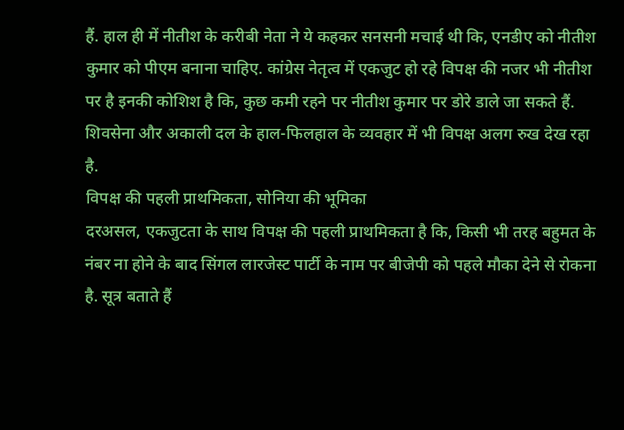हैं. हाल ही में नीतीश के करीबी नेता ने ये कहकर सनसनी मचाई थी कि, एनडीए को नीतीश कुमार को पीएम बनाना चाहिए. कांग्रेस नेतृत्व में एकजुट हो रहे विपक्ष की नजर भी नीतीश पर है इनकी कोशिश है कि, कुछ कमी रहने पर नीतीश कुमार पर डोरे डाले जा सकते हैं. शिवसेना और अकाली दल के हाल-फिलहाल के व्यवहार में भी विपक्ष अलग रुख देख रहा है.
विपक्ष की पहली प्राथमिकता, सोनिया की भूमिका
दरअसल, एकजुटता के साथ विपक्ष की पहली प्राथमिकता है कि, किसी भी तरह बहुमत के नंबर ना होने के बाद सिंगल लारजेस्ट पार्टी के नाम पर बीजेपी को पहले मौका देने से रोकना है. सूत्र बताते हैं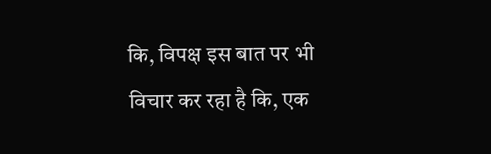कि, विपक्ष इस बात पर भी विचार कर रहा है कि, एक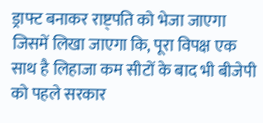ड्राफ्ट बनाकर राष्ट्पति को भेजा जाएगा जिसमें लिखा जाएगा कि, पूरा विपक्ष एक साथ है लिहाजा कम सीटों के बाद भी बीजेपी को पहले सरकार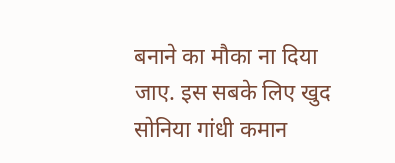बनाने का मौका ना दिया जाए. इस सबके लिए खुद सोनिया गांधी कमान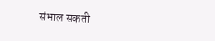संभाल सकती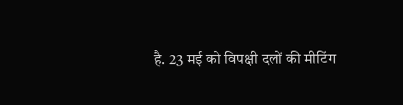है. 23 मई को विपक्षी दलों की मीटिंग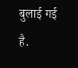बुलाई गई है.